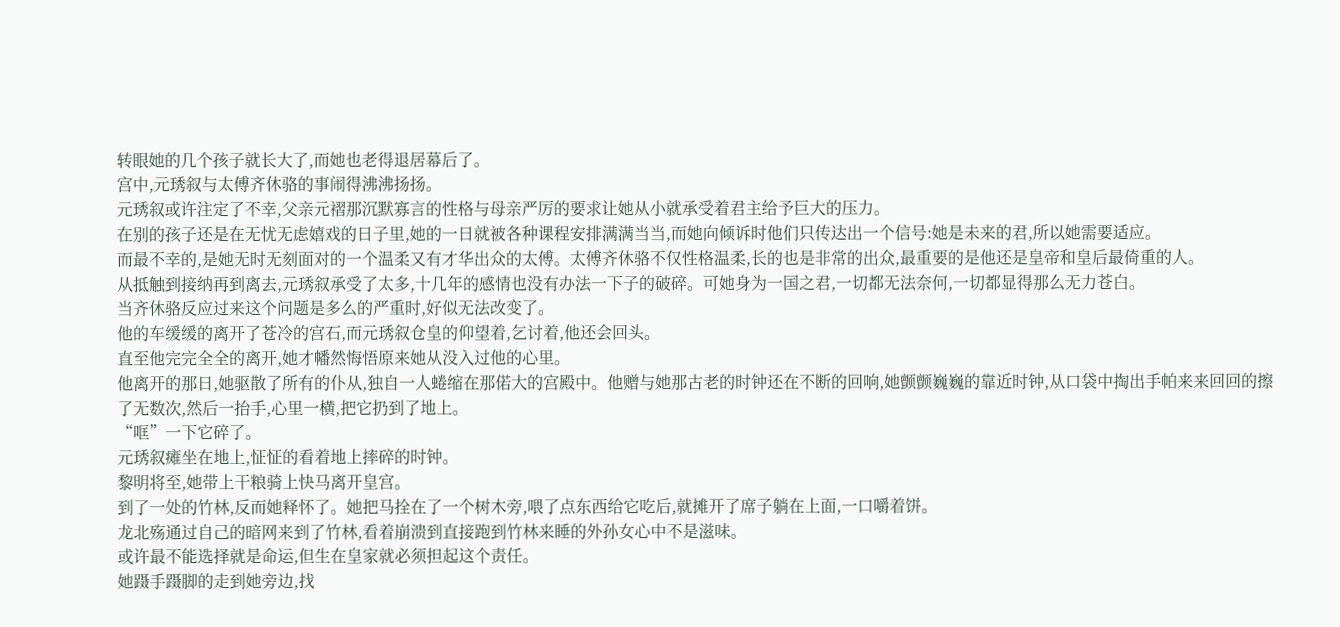转眼她的几个孩子就长大了,而她也老得退居幕后了。
宫中,元琇叙与太傅齐休骆的事闹得沸沸扬扬。
元琇叙或许注定了不幸,父亲元褶那沉默寡言的性格与母亲严厉的要求让她从小就承受着君主给予巨大的压力。
在别的孩子还是在无忧无虑嬉戏的日子里,她的一日就被各种课程安排满满当当,而她向倾诉时他们只传达出一个信号:她是未来的君,所以她需要适应。
而最不幸的,是她无时无刻面对的一个温柔又有才华出众的太傅。太傅齐休骆不仅性格温柔,长的也是非常的出众,最重要的是他还是皇帝和皇后最倚重的人。
从抵触到接纳再到离去,元琇叙承受了太多,十几年的感情也没有办法一下子的破碎。可她身为一国之君,一切都无法奈何,一切都显得那么无力苍白。
当齐休骆反应过来这个问题是多么的严重时,好似无法改变了。
他的车缓缓的离开了苍冷的宫石,而元琇叙仓皇的仰望着,乞讨着,他还会回头。
直至他完完全全的离开,她才幡然悔悟原来她从没入过他的心里。
他离开的那日,她驱散了所有的仆从,独自一人蜷缩在那偌大的宫殿中。他赠与她那古老的时钟还在不断的回响,她颤颤巍巍的靠近时钟,从口袋中掏出手帕来来回回的擦了无数次,然后一抬手,心里一横,把它扔到了地上。
“哐”一下它碎了。
元琇叙瘫坐在地上,怔怔的看着地上摔碎的时钟。
黎明将至,她带上干粮骑上快马离开皇宫。
到了一处的竹林,反而她释怀了。她把马拴在了一个树木旁,喂了点东西给它吃后,就摊开了席子躺在上面,一口嚼着饼。
龙北殇通过自己的暗网来到了竹林,看着崩溃到直接跑到竹林来睡的外孙女心中不是滋味。
或许最不能选择就是命运,但生在皇家就必须担起这个责任。
她蹑手蹑脚的走到她旁边,找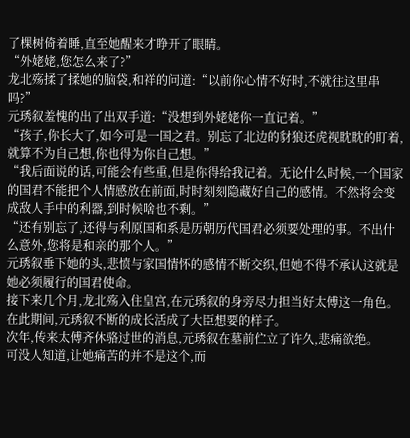了棵树倚着睡,直至她醒来才睁开了眼睛。
“外姥姥,您怎么来了?”
龙北殇揉了揉她的脑袋,和祥的问道:“以前你心情不好时,不就往这里串吗?”
元琇叙羞愧的出了出双手道:“没想到外姥姥你一直记着。”
“孩子,你长大了,如今可是一国之君。别忘了北边的豺狼还虎视眈眈的盯着,就算不为自己想,你也得为你自己想。”
“我后面说的话,可能会有些重,但是你得给我记着。无论什么时候,一个国家的国君不能把个人情感放在前面,时时刻刻隐藏好自己的感情。不然将会变成敌人手中的利器,到时候啥也不剩。”
“还有别忘了,还得与利原国和系是历朝历代国君必须要处理的事。不出什么意外,您将是和亲的那个人。”
元琇叙垂下她的头,悲愤与家国情怀的感情不断交织,但她不得不承认这就是她必须履行的国君使命。
接下来几个月,龙北殇入住皇宫,在元琇叙的身旁尽力担当好太傅这一角色。
在此期间,元琇叙不断的成长活成了大臣想要的样子。
次年,传来太傅齐休骆过世的消息,元琇叙在墓前伫立了许久,悲痛欲绝。
可没人知道,让她痛苦的并不是这个,而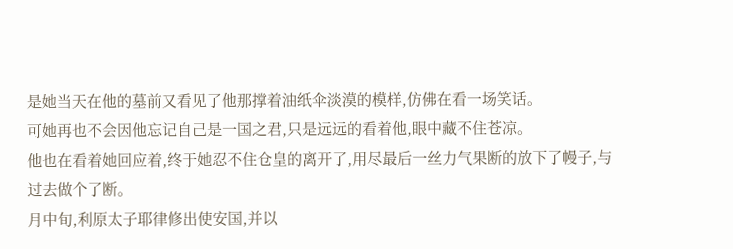是她当天在他的墓前又看见了他那撑着油纸伞淡漠的模样,仿佛在看一场笑话。
可她再也不会因他忘记自己是一国之君,只是远远的看着他,眼中藏不住苍凉。
他也在看着她回应着,终于她忍不住仓皇的离开了,用尽最后一丝力气果断的放下了幔子,与过去做个了断。
月中旬,利原太子耶律修出使安国,并以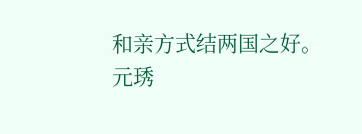和亲方式结两国之好。
元琇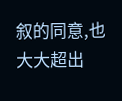叙的同意,也大大超出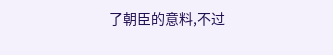了朝臣的意料,不过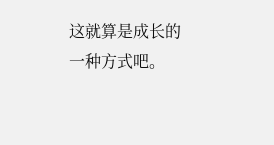这就算是成长的一种方式吧。